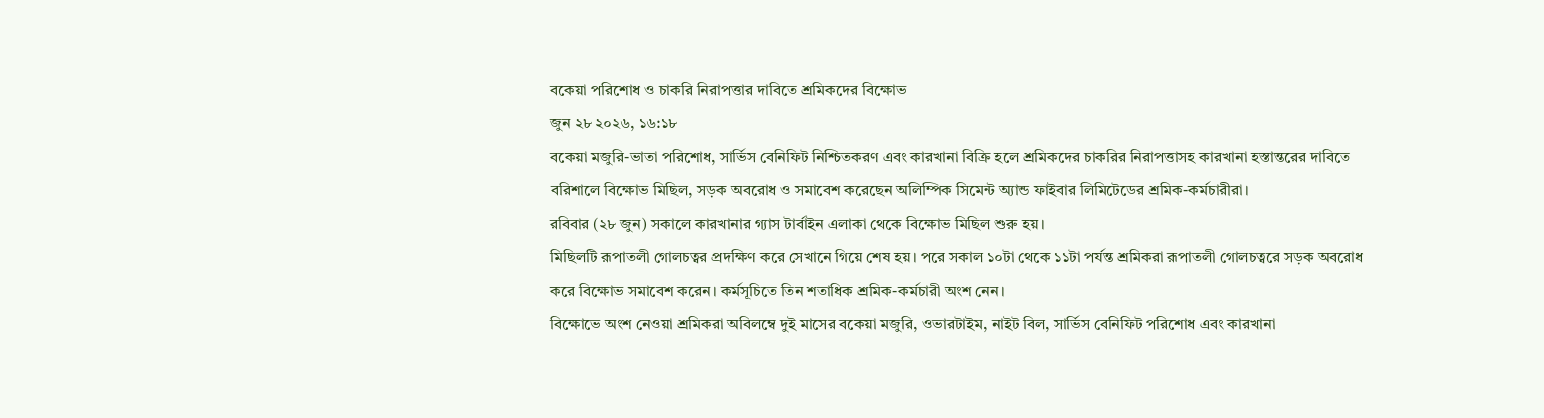বকেয়া পরিশোধ ও চাকরি নিরাপত্তার দাবিতে শ্রমিকদের বিক্ষোভ
জুন ২৮ ২০২৬, ১৬:১৮
বকেয়া মজুরি-ভাতা পরিশোধ, সার্ভিস বেনিফিট নিশ্চিতকরণ এবং কারখানা বিক্রি হলে শ্রমিকদের চাকরির নিরাপত্তাসহ কারখানা হস্তান্তরের দাবিতে বরিশালে বিক্ষোভ মিছিল, সড়ক অবরোধ ও সমাবেশ করেছেন অলিম্পিক সিমেন্ট অ্যান্ড ফাইবার লিমিটেডের শ্রমিক-কর্মচারীরা।
রবিবার (২৮ জুন) সকালে কারখানার গ্যাস টার্বাইন এলাকা থেকে বিক্ষোভ মিছিল শুরু হয়।
মিছিলটি রূপাতলী গোলচত্বর প্রদক্ষিণ করে সেখানে গিয়ে শেষ হয়। পরে সকাল ১০টা থেকে ১১টা পর্যন্ত শ্রমিকরা রূপাতলী গোলচত্বরে সড়ক অবরোধ করে বিক্ষোভ সমাবেশ করেন। কর্মসূচিতে তিন শতাধিক শ্রমিক-কর্মচারী অংশ নেন।
বিক্ষোভে অংশ নেওয়া শ্রমিকরা অবিলম্বে দুই মাসের বকেয়া মজুরি, ওভারটাইম, নাইট বিল, সার্ভিস বেনিফিট পরিশোধ এবং কারখানা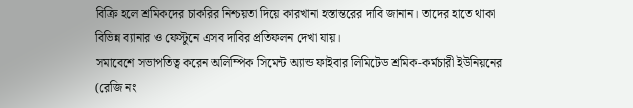বিক্রি হলে শ্রমিকদের চাকরির নিশ্চয়তা দিয়ে কারখানা হস্তান্তরের দাবি জানান। তাদের হাতে থাকা বিভিন্ন ব্যানার ও ফেস্টুনে এসব দাবির প্রতিফলন দেখা যায়।
সমাবেশে সভাপতিত্ব করেন অলিম্পিক সিমেন্ট অ্যান্ড ফাইবার লিমিটেড শ্রমিক-কর্মচারী ইউনিয়নের (রেজি নং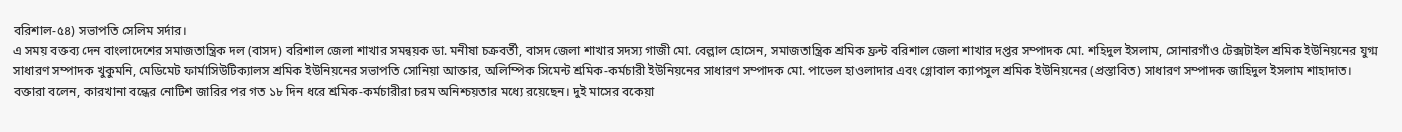বরিশাল-৫৪) সভাপতি সেলিম সর্দার।
এ সময় বক্তব্য দেন বাংলাদেশের সমাজতান্ত্রিক দল (বাসদ) বরিশাল জেলা শাখার সমন্বয়ক ডা. মনীষা চক্রবর্তী, বাসদ জেলা শাখার সদস্য গাজী মো. বেল্লাল হোসেন, সমাজতান্ত্রিক শ্রমিক ফ্রন্ট বরিশাল জেলা শাখার দপ্তর সম্পাদক মো. শহিদুল ইসলাম, সোনারগাঁও টেক্সটাইল শ্রমিক ইউনিয়নের যুগ্ম সাধারণ সম্পাদক খুকুমনি, মেডিমেট ফার্মাসিউটিক্যালস শ্রমিক ইউনিয়নের সভাপতি সোনিয়া আক্তার, অলিম্পিক সিমেন্ট শ্রমিক-কর্মচারী ইউনিয়নের সাধারণ সম্পাদক মো. পাভেল হাওলাদার এবং গ্লোবাল ক্যাপসুল শ্রমিক ইউনিয়নের (প্রস্তাবিত) সাধারণ সম্পাদক জাহিদুল ইসলাম শাহাদাত।
বক্তারা বলেন, কারখানা বন্ধের নোটিশ জারির পর গত ১৮ দিন ধরে শ্রমিক-কর্মচারীরা চরম অনিশ্চয়তার মধ্যে রয়েছেন। দুই মাসের বকেয়া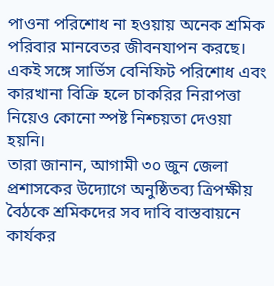পাওনা পরিশোধ না হওয়ায় অনেক শ্রমিক পরিবার মানবেতর জীবনযাপন করছে। একই সঙ্গে সার্ভিস বেনিফিট পরিশোধ এবং কারখানা বিক্রি হলে চাকরির নিরাপত্তা নিয়েও কোনো স্পষ্ট নিশ্চয়তা দেওয়া হয়নি।
তারা জানান, আগামী ৩০ জুন জেলা প্রশাসকের উদ্যোগে অনুষ্ঠিতব্য ত্রিপক্ষীয় বৈঠকে শ্রমিকদের সব দাবি বাস্তবায়নে কার্যকর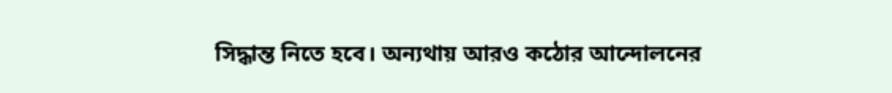সিদ্ধান্ত নিতে হবে। অন্যথায় আরও কঠোর আন্দোলনের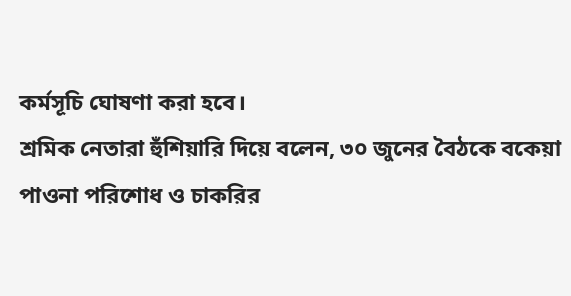কর্মসূচি ঘোষণা করা হবে।
শ্রমিক নেতারা হুঁশিয়ারি দিয়ে বলেন, ৩০ জুনের বৈঠকে বকেয়া পাওনা পরিশোধ ও চাকরির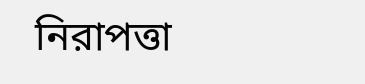নিরাপত্তা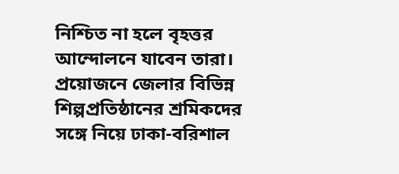নিশ্চিত না হলে বৃহত্তর আন্দোলনে যাবেন তারা। প্রয়োজনে জেলার বিভিন্ন শিল্পপ্রতিষ্ঠানের শ্রমিকদের সঙ্গে নিয়ে ঢাকা-বরিশাল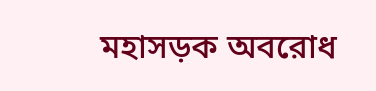মহাসড়ক অবরোধ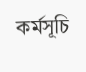কর্মসূচি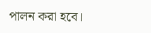পালন করা হবে।